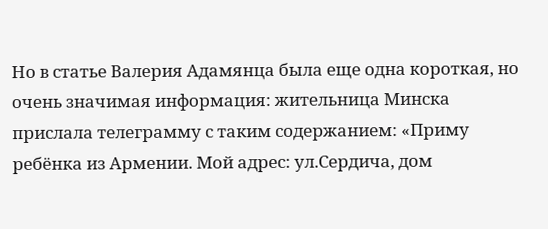Но в статье Валерия Адамянца была еще одна короткая, но очень значимая информация: жительница Минска прислала телеграмму с таким содержанием: «Приму ребёнка из Армении. Мой адрес: ул.Сердича, дом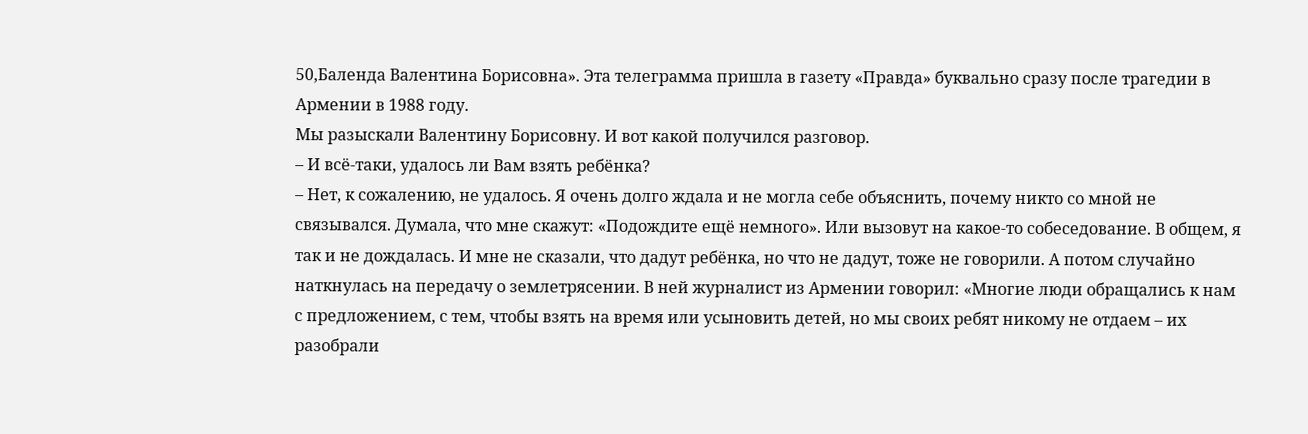50,Баленда Валентина Борисовна». Эта телеграмма пришла в газету «Правда» буквально сразу после трагедии в Армении в 1988 году.
Мы разыскали Валентину Борисовну. И вот какой получился разговор.
– И всё-таки, удалось ли Вам взять ребёнка?
– Нет, к сожалению, не удалось. Я очень долго ждала и не могла себе объяснить, почему никто со мной не связывался. Думала, что мне скажут: «Подождите ещё немного». Или вызовут на какое-то собеседование. В общем, я так и не дождалась. И мне не сказали, что дадут ребёнка, но что не дадут, тоже не говорили. А потом случайно наткнулась на передачу о землетрясении. В ней журналист из Армении говорил: «Многие люди обращались к нам с предложением, с тем, чтобы взять на время или усыновить детей, но мы своих ребят никому не отдаем – их разобрали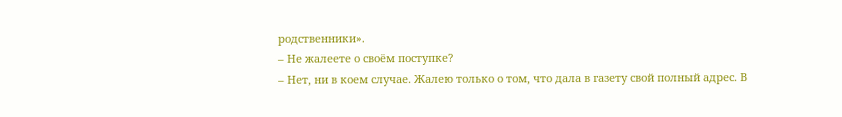родственники».
– Не жалеете о своём поступке?
– Нет, ни в коем случае. Жалею только о том, что дала в газету свой полный адрес. В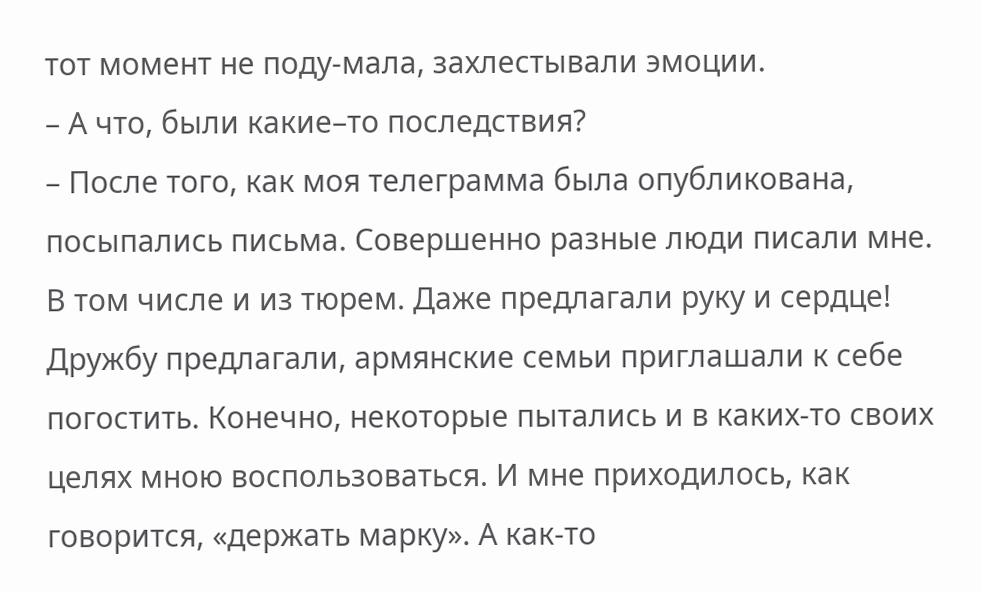тот момент не поду-мала, захлестывали эмоции.
– А что, были какие–то последствия?
– После того, как моя телеграмма была опубликована, посыпались письма. Совершенно разные люди писали мне. В том числе и из тюрем. Даже предлагали руку и сердце! Дружбу предлагали, армянские семьи приглашали к себе погостить. Конечно, некоторые пытались и в каких-то своих целях мною воспользоваться. И мне приходилось, как говорится, «держать марку». А как-то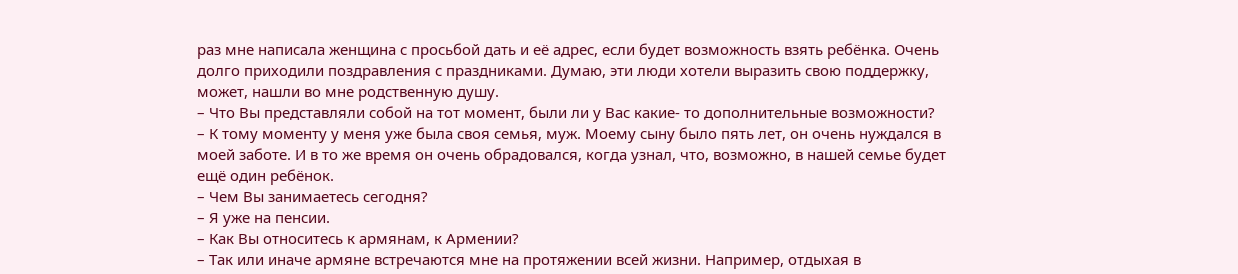раз мне написала женщина с просьбой дать и её адрес, если будет возможность взять ребёнка. Очень долго приходили поздравления с праздниками. Думаю, эти люди хотели выразить свою поддержку, может, нашли во мне родственную душу.
– Что Вы представляли собой на тот момент, были ли у Вас какие- то дополнительные возможности?
– К тому моменту у меня уже была своя семья, муж. Моему сыну было пять лет, он очень нуждался в моей заботе. И в то же время он очень обрадовался, когда узнал, что, возможно, в нашей семье будет ещё один ребёнок.
– Чем Вы занимаетесь сегодня?
– Я уже на пенсии.
– Как Вы относитесь к армянам, к Армении?
– Так или иначе армяне встречаются мне на протяжении всей жизни. Например, отдыхая в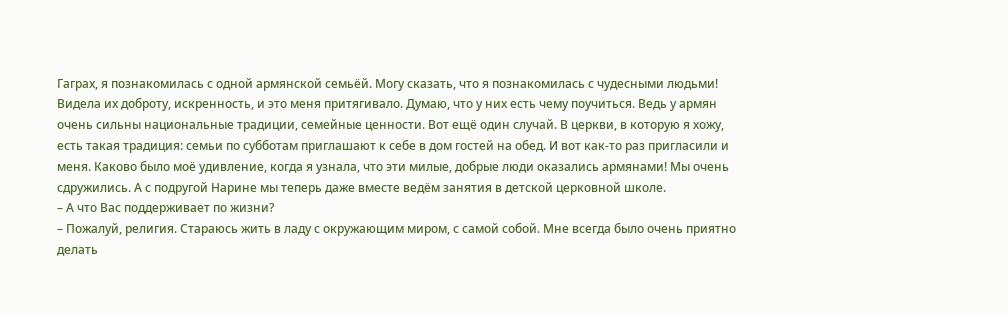Гаграх, я познакомилась с одной армянской семьёй. Могу сказать, что я познакомилась с чудесными людьми! Видела их доброту, искренность, и это меня притягивало. Думаю, что у них есть чему поучиться. Ведь у армян очень сильны национальные традиции, семейные ценности. Вот ещё один случай. В церкви, в которую я хожу, есть такая традиция: семьи по субботам приглашают к себе в дом гостей на обед. И вот как-то раз пригласили и меня. Каково было моё удивление, когда я узнала, что эти милые, добрые люди оказались армянами! Мы очень сдружились. А с подругой Нарине мы теперь даже вместе ведём занятия в детской церковной школе.
– А что Вас поддерживает по жизни?
– Пожалуй, религия. Стараюсь жить в ладу с окружающим миром, с самой собой. Мне всегда было очень приятно делать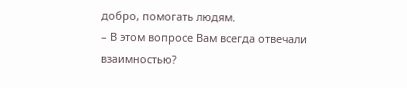добро, помогать людям.
– В этом вопросе Вам всегда отвечали взаимностью?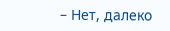– Нет, далеко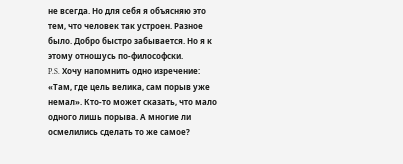не всегда. Но для себя я объясняю это тем, что человек так устроен. Разное было. Добро быстро забывается. Но я к этому отношусь по-философски.
P.S. Хочу напомнить одно изречение: «Там, где цель велика, сам порыв уже немал». Кто-то может сказать, что мало одного лишь порыва. А многие ли осмелились сделать то же самое?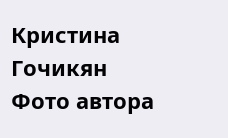Кристина Гочикян
Фото автора